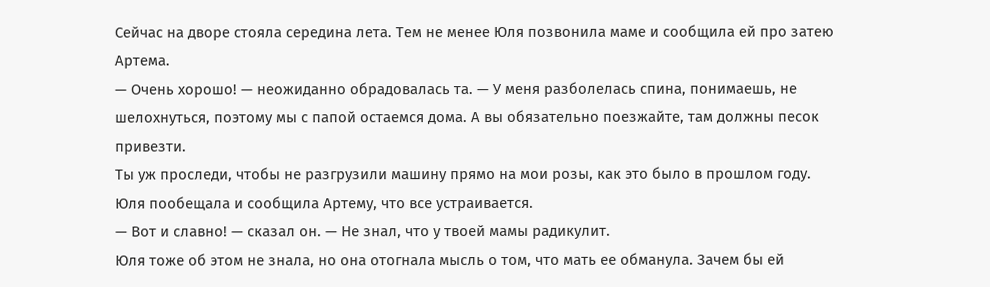Сейчас на дворе стояла середина лета. Тем не менее Юля позвонила маме и сообщила ей про затею Артема.
— Очень хорошо! — неожиданно обрадовалась та. — У меня разболелась спина, понимаешь, не шелохнуться, поэтому мы с папой остаемся дома. А вы обязательно поезжайте, там должны песок привезти.
Ты уж проследи, чтобы не разгрузили машину прямо на мои розы, как это было в прошлом году.
Юля пообещала и сообщила Артему, что все устраивается.
— Вот и славно! — сказал он. — Не знал, что у твоей мамы радикулит.
Юля тоже об этом не знала, но она отогнала мысль о том, что мать ее обманула. Зачем бы ей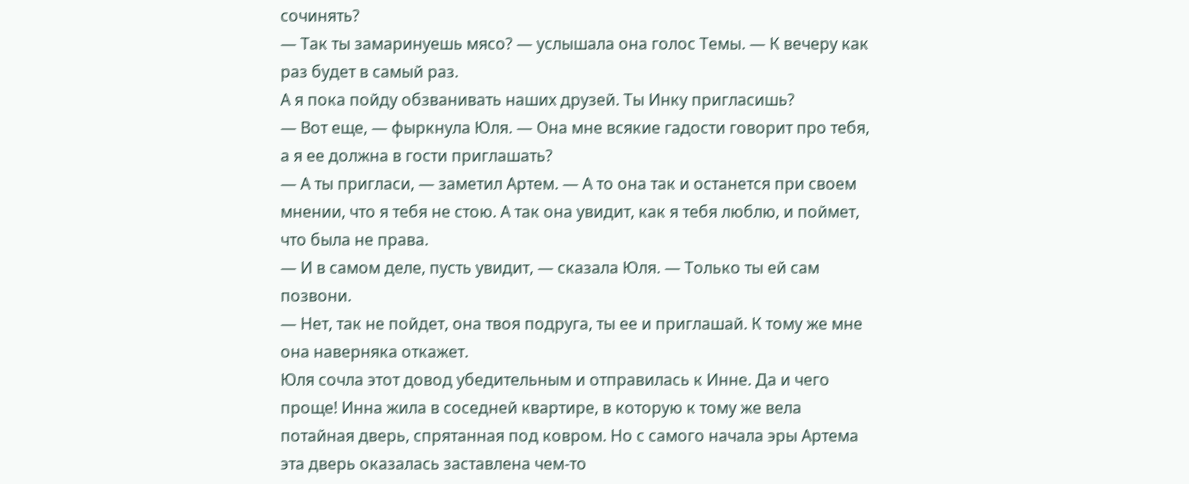сочинять?
— Так ты замаринуешь мясо? — услышала она голос Темы. — К вечеру как раз будет в самый раз.
А я пока пойду обзванивать наших друзей. Ты Инку пригласишь?
— Вот еще, — фыркнула Юля. — Она мне всякие гадости говорит про тебя, а я ее должна в гости приглашать?
— А ты пригласи, — заметил Артем. — А то она так и останется при своем мнении, что я тебя не стою. А так она увидит, как я тебя люблю, и поймет, что была не права.
— И в самом деле, пусть увидит, — сказала Юля. — Только ты ей сам позвони.
— Нет, так не пойдет, она твоя подруга, ты ее и приглашай. К тому же мне она наверняка откажет.
Юля сочла этот довод убедительным и отправилась к Инне. Да и чего проще! Инна жила в соседней квартире, в которую к тому же вела потайная дверь, спрятанная под ковром. Но с самого начала эры Артема эта дверь оказалась заставлена чем-то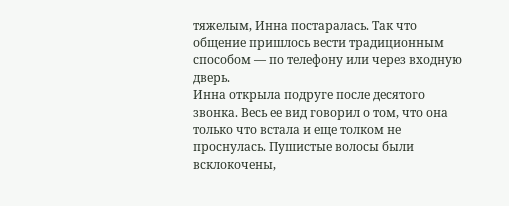тяжелым, Инна постаралась. Так что общение пришлось вести традиционным способом — по телефону или через входную дверь.
Инна открыла подруге после десятого звонка. Весь ее вид говорил о том, что она только что встала и еще толком не проснулась. Пушистые волосы были всклокочены,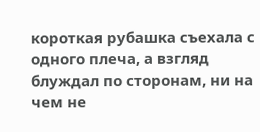короткая рубашка съехала с одного плеча, а взгляд блуждал по сторонам, ни на чем не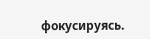фокусируясь.